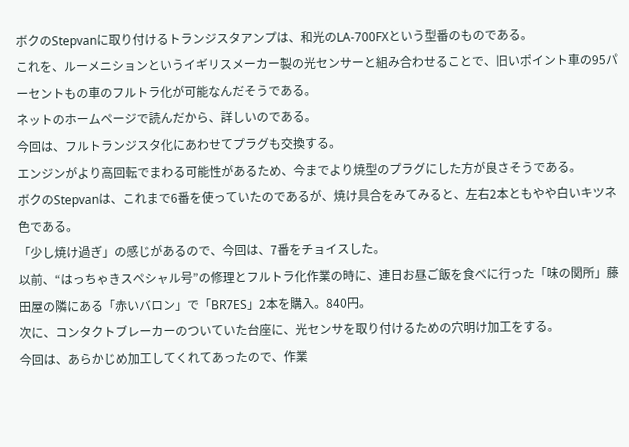ボクのStepvanに取り付けるトランジスタアンプは、和光のLA-700FXという型番のものである。
これを、ルーメニションというイギリスメーカー製の光センサーと組み合わせることで、旧いポイント車の95パーセントもの車のフルトラ化が可能なんだそうである。
ネットのホームページで読んだから、詳しいのである。
今回は、フルトランジスタ化にあわせてプラグも交換する。
エンジンがより高回転でまわる可能性があるため、今までより焼型のプラグにした方が良さそうである。
ボクのStepvanは、これまで6番を使っていたのであるが、焼け具合をみてみると、左右2本ともやや白いキツネ色である。
「少し焼け過ぎ」の感じがあるので、今回は、7番をチョイスした。
以前、“はっちゃきスペシャル号”の修理とフルトラ化作業の時に、連日お昼ご飯を食べに行った「味の関所」藤田屋の隣にある「赤いバロン」で「BR7ES」2本を購入。840円。
次に、コンタクトブレーカーのついていた台座に、光センサを取り付けるための穴明け加工をする。
今回は、あらかじめ加工してくれてあったので、作業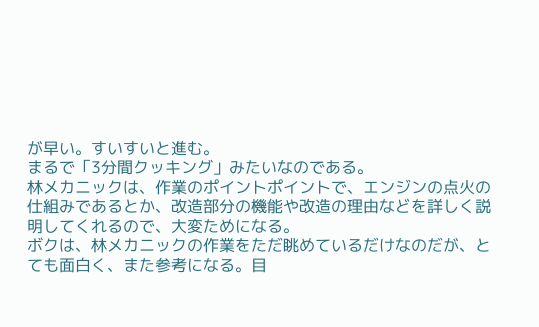が早い。すいすいと進む。
まるで「3分間クッキング」みたいなのである。
林メカニックは、作業のポイントポイントで、エンジンの点火の仕組みであるとか、改造部分の機能や改造の理由などを詳しく説明してくれるので、大変ためになる。
ボクは、林メカニックの作業をただ眺めているだけなのだが、とても面白く、また参考になる。目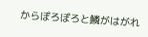からぽろぽろと鱗がはがれ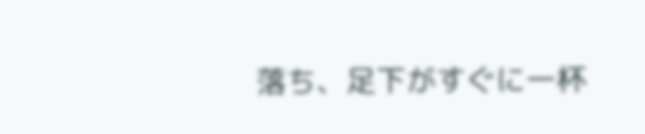落ち、足下がすぐに一杯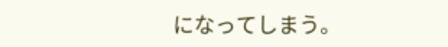になってしまう。